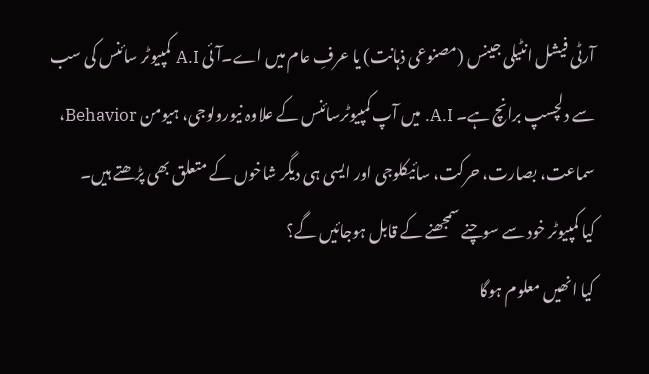آرٹی فیشل انٹیلی جینس (مصنوعی ذہانت) یا عرفِ عام میں اے۔آئی A.I کمپیوٹر سائنس کی سب سے دلچسپ برانچ ہے۔ A.I. میں آپ کمپیوٹرسائنس کے علاوہ نیورولوجی، ہیومن Behavior، سماعت، بصارت، حرکت، سائیکلوجی اور ایسی ہی دیگر شاخوں کے متعلق بھی پڑھتے ہیں۔
کیا کمپیوٹر خود سے سوچنے سمجھنے کے قابل ہوجائیں گے؟
کیا انھیں معلوم ہوگا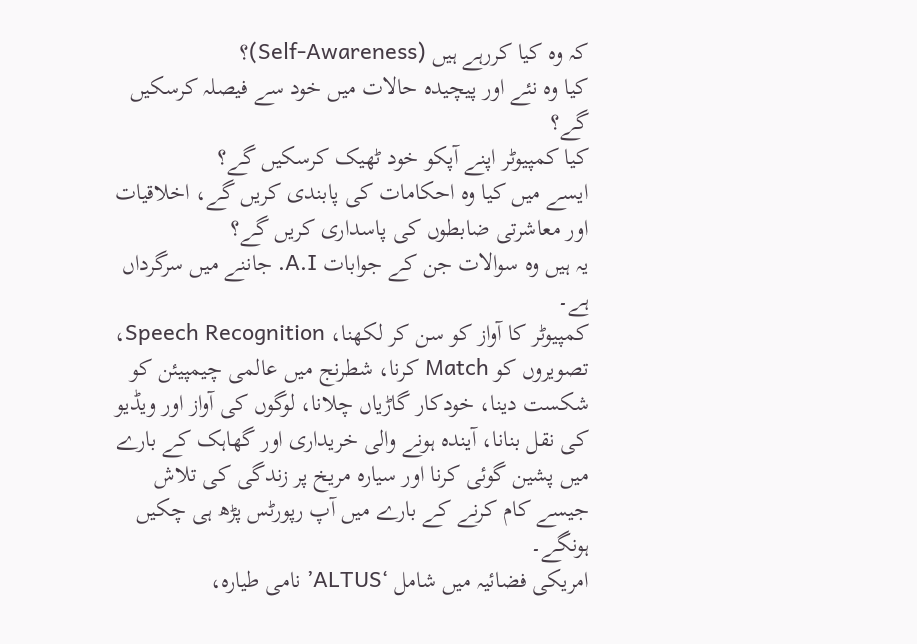کہ وہ کیا کررہے ہیں (Self-Awareness)؟
کیا وہ نئے اور پیچیدہ حالات میں خود سے فیصلہ کرسکیں گے؟
کیا کمپیوٹر اپنے آپکو خود ٹھیک کرسکیں گے؟
ایسے میں کیا وہ احکامات کی پابندی کریں گے، اخلاقیات اور معاشرتی ضابطوں کی پاسداری کریں گے؟
یہ ہیں وہ سوالات جن کے جوابات A.I. جاننے میں سرگرداں ہے۔
کمپیوٹر کا آواز کو سن کر لکھنا، Speech Recognition، تصویروں کو Match کرنا، شطرنج میں عالمی چیمپیئن کو شکست دینا، خودکار گاڑیاں چلانا، لوگوں کی آواز اور ویڈیو کی نقل بنانا، آیندہ ہونے والی خریداری اور گھاہک کے بارے میں پشین گوئی کرنا اور سیارہ مریخ پر زندگی کی تلاش جیسے کام کرنے کے بارے میں آپ رپورٹس پڑھ ہی چکیں ہونگے۔
امریکی فضائیہ میں شامل ‘ALTUS’ نامی طیارہ،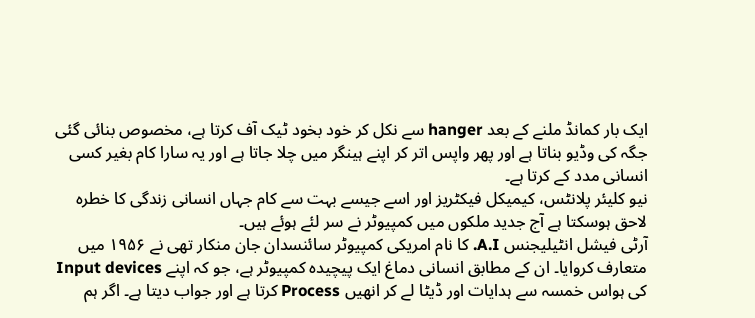ایک بار کمانڈ ملنے کے بعد hanger سے نکل کر خود بخود ٹیک آف کرتا ہے، مخصوص بنائی گئی جگہ کی وڈیو بناتا ہے اور پھر واپس اتر کر اپنے ہینگر میں چلا جاتا ہے اور یہ سارا کام بغیر کسی انسانی مدد کے کرتا ہے۔
نیو کلیئر پلانٹس، کیمیکل فیکٹریز اور اسے جیسے بہت سے کام جہاں انسانی زندگی کا خطرہ لاحق ہوسکتا ہے آج جدید ملکوں میں کمپیوٹر نے سر لئے ہوئے ہیں۔
آرٹی فیشل انٹیلیجنس A.I. کا نام امریکی کمپیوٹر سائنسدان جان منکار تھی نے ۱۹۵۶ میں متعارف کروایا۔ ان کے مطابق انسانی دماغ ایک پیچیدہ کمپیوٹر ہے، جو کہ اپنے Input devices کی ہواس خمسہ سے ہدایات اور ڈیٹا لے کر انھیں Process کرتا ہے اور جواب دیتا ہے۔ اگر ہم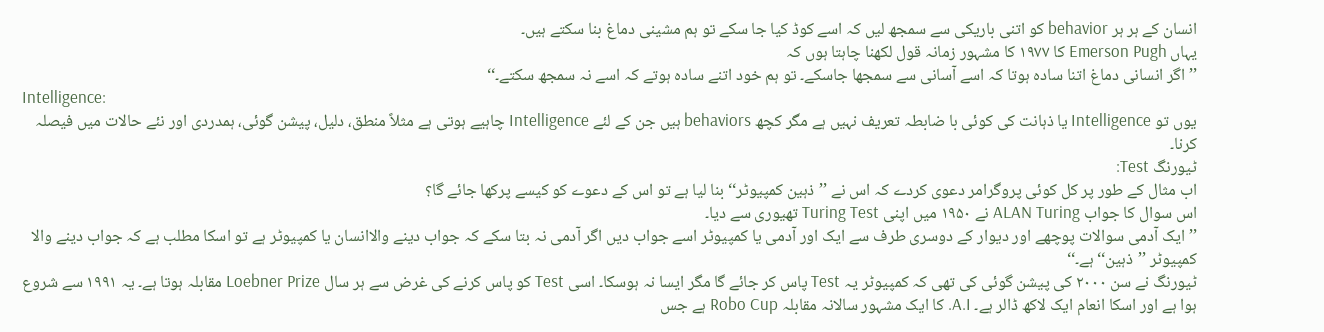انسان کے ہر ہر behavior کو اتنی باریکی سے سمجھ لیں کہ اسے کوڈ کیا جا سکے تو ہم مشینی دماغ بنا سکتے ہیں۔
یہاں Emerson Pugh کا ۱۹۷۷ کا مشہور زمانہ قول لکھنا چاہتا ہوں کہ
’’اگر انسانی دماغ اتنا سادہ ہوتا کہ اسے آسانی سے سمجھا جاسکے۔ تو ہم خود اتنے سادہ ہوتے کہ اسے نہ سمجھ سکتے۔‘‘
Intelligence:
یوں تو Intelligence یا ذہانت کی کوئی با ضابطہ تعریف نہیں ہے مگر کچھ behaviors ہیں جن کے لئے Intelligence چاہیے ہوتی ہے مثلاً منطق، دلیل، پیشن گوئی، ہمدردی اور نئے حالات میں فیصلہ کرنا۔
ٹیورنگ Test:
اب مثال کے طور پر کل کوئی پروگرامر دعوی کردے کہ اس نے ’’ذہین کمپیوٹر‘‘ بنا لیا ہے تو اس کے دعوے کو کیسے پرکھا جائے گا؟
اس سوال کا جواب ALAN Turing نے ۱۹۵۰ میں اپنی Turing Test تھیوری سے دیا۔
’’ایک آدمی سوالات پوچھے اور دیوار کے دوسری طرف سے ایک اور آدمی یا کمپیوٹر اسے جواب دیں اگر آدمی نہ بتا سکے کہ جواب دینے والاانسان یا کمپیوٹر ہے تو اسکا مطلب ہے کہ جواب دینے والا کمپیوٹر ’’ذہین‘‘ ہے۔‘‘
ٹیورنگ نے سن ۲۰۰۰ کی پیشن گوئی کی تھی کہ کمپیوٹر یہ Test پاس کر جائے گا مگر ایسا نہ ہوسکا۔ اسی Test کو پاس کرنے کی غرض سے ہر سال Loebner Prize مقابلہ ہوتا ہے۔ یہ ۱۹۹۱ سے شروع ہوا ہے اور اسکا انعام ایک لاکھ ڈالر ہے۔ A.I. کا ایک مشہور سالانہ مقابلہ Robo Cup ہے جس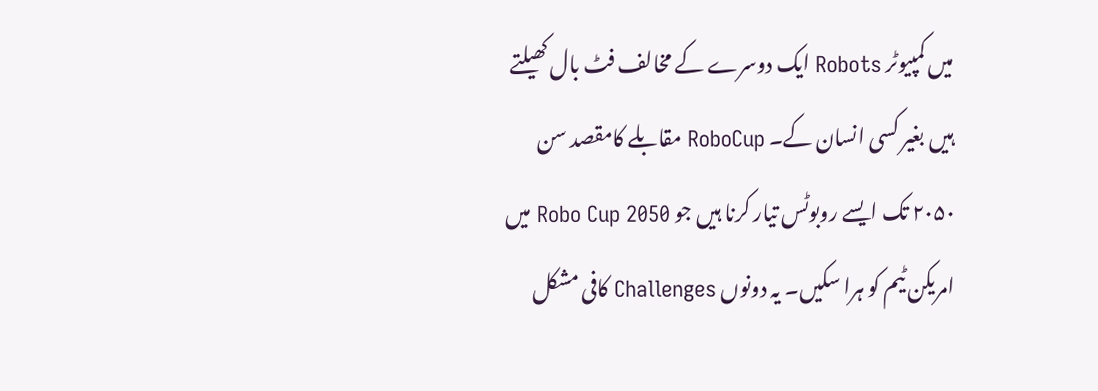میں کمپیوٹر Robots ایک دوسرے کے مخالف فٹ بال کھیلتے ہیں بغیر کسی انسان کے۔ RoboCup مقابلے کامقصد سن ۲۰۵۰ تک ایسے روبوٹس تیار کرنا ہیں جو Robo Cup 2050 میں امریکن ٹیم کو ہرا سکیں۔ یہ دونوں Challenges کافی مشکل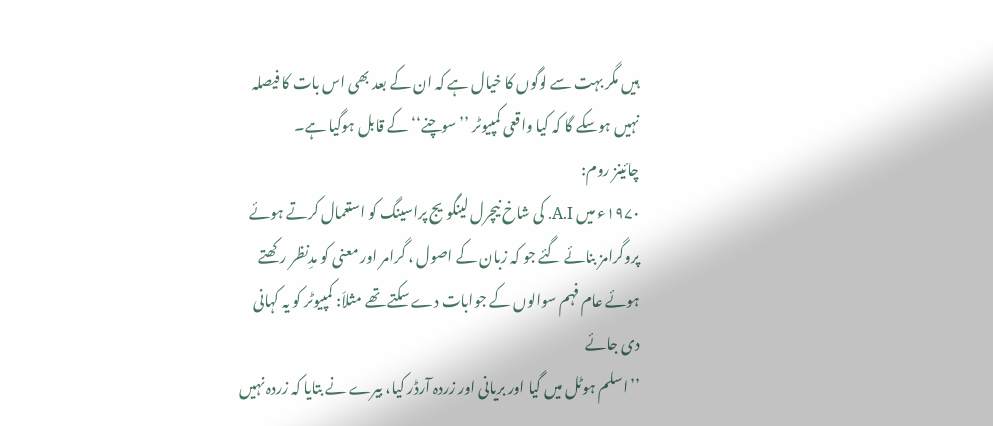ہیں مگر بہت سے لوگوں کا خیال ہے کہ ان کے بعد بھی اس بات کا فیصلہ نہیں ہوسکے گا کہ کیا واقعی کمپیوٹر ’’سوچنے‘‘ کے قابل ہوگیا ہے۔
چائینز روم:
۱۹۷۰ء میں A.I. کی شاخ نیچرل لینگویج پراسینگ کو استعمال کرتے ہوئے پروگرامز بنائے گئے جو کہ زبان کے اصول ، گرامر اور معنی کو مدِنظر رکھتے ہوئے عام فہم سوالوں کے جوابات دے سکتے تھے مثلاَ: کمپیوٹر کو یہ کہانی دی جائے
’’اسلم ہوٹل میں گیا اور بریانی اور زردہ آرڈر کیا، بیرے نے بتایا کہ زردہ نہیں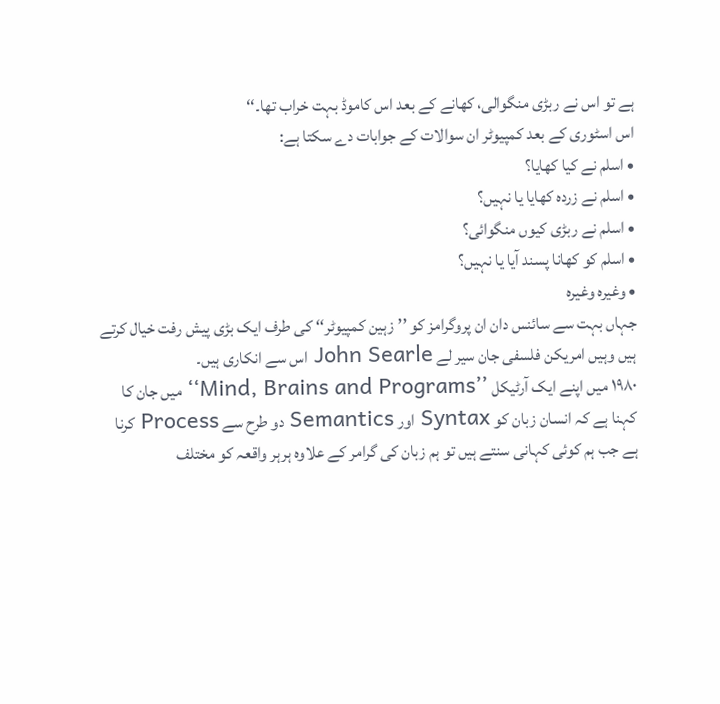ہے تو اس نے ربڑی منگوالی، کھانے کے بعد اس کاموڈ بہت خراب تھا۔‘‘
اس اسٹوری کے بعد کمپیوٹر ان سوالات کے جوابات دے سکتا ہے:
• اسلم نے کیا کھایا؟
• اسلم نے زردہ کھایا یا نہیں؟
• اسلم نے ربڑی کیوں منگوائی؟
• اسلم کو کھانا پسند آیا یا نہیں؟
• وغیرہ وغیرہ
جہاں بہت سے سائنس دان ان پروگرامز کو ’’زہین کمپیوٹر‘‘ کی طرف ایک بڑی پیش رفت خیال کرتے ہیں وہیں امریکن فلسفی جان سیر لے John Searle اس سے انکاری ہیں۔
۱۹۸۰ میں اپنے ایک آرٹیکل ’’Mind, Brains and Programs‘‘ میں جان کا کہنا ہے کہ انسان زبان کو Syntax اور Semantics دو طرح سے Process کرنا ہے جب ہم کوئی کہانی سنتے ہیں تو ہم زبان کی گرامر کے علاوہ ہرہر واقعہ کو مختلف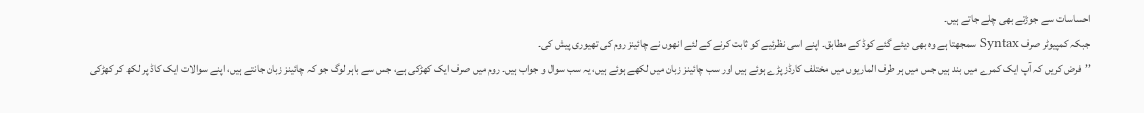احساسات سے جوڑتے بھی چلے جاتے ہیں۔
جبکہ کمپیوٹر صرف Syntax سمجھتا ہے وہ بھی دیئے گئے کوڈ کے مطابق۔ اپنے اسی نظرئیے کو ثابت کرنے کے لئے انھوں نے چائینز روم کی تھیوری پیش کی۔
’’فرض کریں کہ آپ ایک کمرے میں بند ہیں جس میں ہر طرف الماریوں میں مختلف کارڈز پڑے ہوئے ہیں اور سب چائینز زبان میں لکھے ہوئے ہیں، یہ سب سوال و جواب ہیں۔ روم میں صرف ایک کھڑکی ہے، جس سے باہر لوگ جو کہ چائینز زبان جانتے ہیں، اپنے سوالات ایک کاڈ پر لکھ کر کھڑکی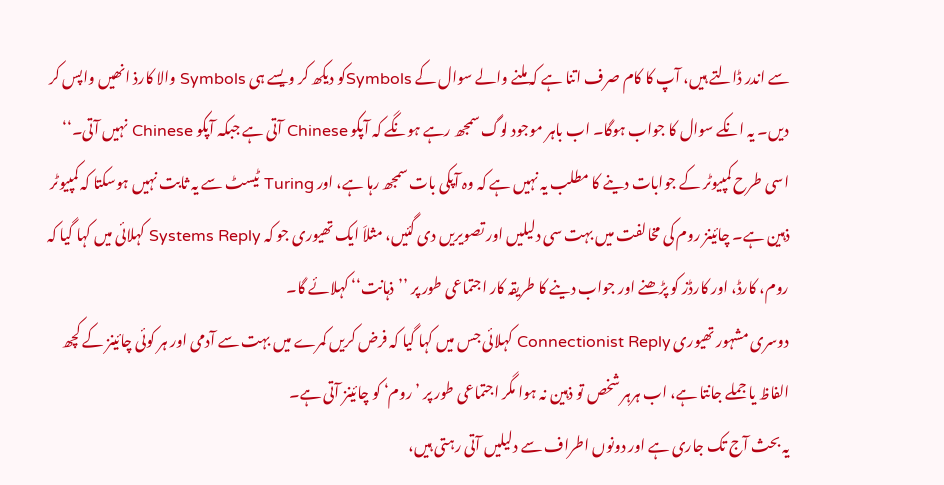سے اندر ڈالتے ہیں، آپ کا کام صرف اتنا ہے کہ ملنے والے سوال کے Symbolsکو دیکھ کر ویسے ہی Symbols والا کارذ انھیں واپس کر دیں۔ یہ انکے سوال کا جواب ہوگا۔ اب باہر موجود لوگ سمجھ رہے ہونگے کہ آپکو Chinese آتی ہے جبکہ آپکو Chinese نہیں آتی۔‘‘
اسی طرح کمپیوٹر کے جوابات دینے کا مطلب یہ نہیں ہے کہ وہ آپکی بات سمجھ رہا ہے، اور Turing ٹیسٹ سے یہ ثابت نہیں ہوسکتا کہ کمپیوٹر ذہین ہے۔ چائینز روم کی مخالفت میں بہت سی دلیلیں اور تصویریں دی گئیں، مثلاَ ایک تھیوری جو کہ Systems Reply کہلائی میں کہا گیا کہ روم، کارڈ، اور کارڈز کو پڑھنے اور جواب دینے کا طریقہ کار اجتماعی طور پر ’’ذہانت‘‘ کہلائے گا۔
دوسری مشہور تھیوری Connectionist Reply کہلائی جس میں کہا گیا کہ فرض کریں کمرے میں بہت سے آدمی اور ہر کوئی چائینز کے کچھ الفاظ یا جملے جانتا ہے، اب ہرہر شخص تو ذہین نہ ہوا مگر اجتماعی طور پر ’روم‘ کو چائینز آتی ہے۔
یہ بحث آج تک جاری ہے اور دونوں اطراف سے دلیلیں آتی رہتی ہیں،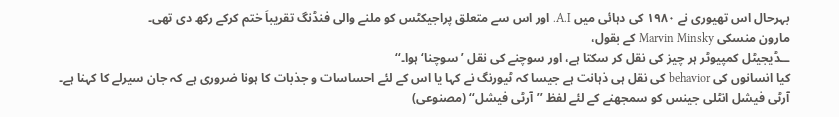بہرحال اس تھیوری نے ۱۹۸۰ کی دہائی میں A.I. اور اس سے متعلق پراجیکٹس کو ملنے والی فنڈنگ تقریباَ ختم کرکے رکھ دی تھی۔
مارون منسکی Marvin Minsky کے بقول،
ــڈیجیٹل کمپیوٹر ہر چیز کی نقل کر سکتا ہے، اور سوچنے کی نقل ’سوچنا‘ ہوا۔‘‘
کیا انسانوں کی behavior کی نقل ہی ذہانت ہے جیسا کہ ٹیورنگ نے کہا یا اس کے لئے احساسات و جذبات کا ہونا ضروری ہے کہ جان سیرلے کا کہنا ہے۔ آرٹی فیشل انٹلی جینس کو سمجھنے کے لئے لفظ ’’آرٹی فیشل‘‘ (مصنوعی)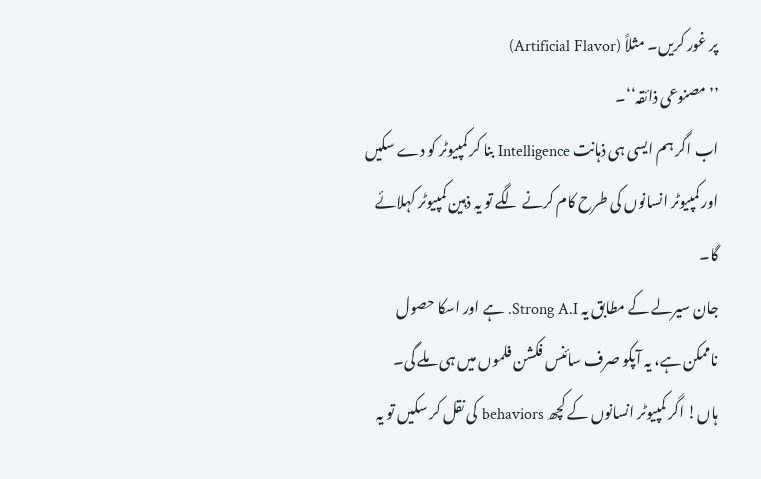پر غور کریں۔ مثلاً (Artificial Flavor)
’’مصنوعی ذائقہ‘‘۔
اب اگر ہم ایسی ہی ذہانت Intelligence بنا کر کمپیوٹر کو دے سکیں اور کمپیوٹر انسانوں کی طرح کام کرنے لگے تو یہ ذہین کمپیوٹر کہلائے گا۔
جان سیرلے کے مطابق یہ Strong A.I. ہے اور اسکا حصول ناممکن ہے، یہ آپکو صرف سائنس فکشن فلموں میں ہی ملے گی۔
ہاں! اگر کمپیوٹر انسانوں کے کچھ behaviors کی نقل کر سکیں تو یہ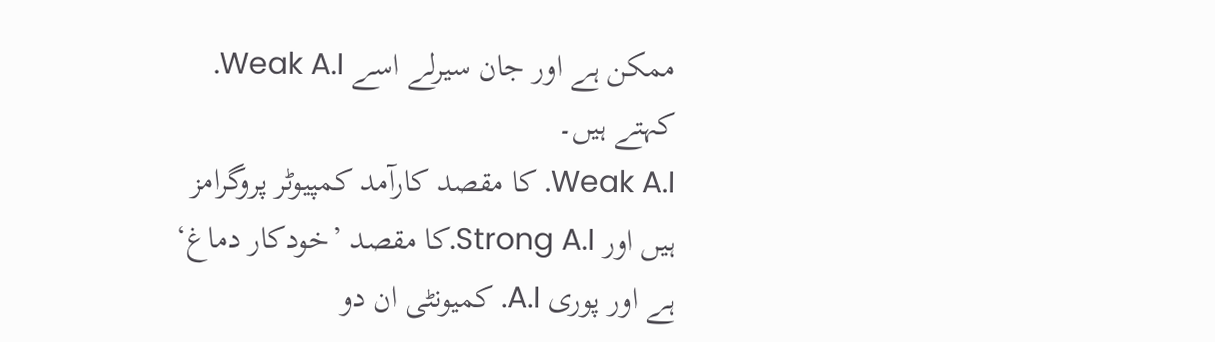ممکن ہے اور جان سیرلے اسے Weak A.I. کہتے ہیں۔
Weak A.I. کا مقصد کارآمد کمپیوٹر پروگرامز ہیں اور Strong A.I.کا مقصد ’خودکار دماغ‘ ہے اور پوری A.I. کمیونٹی ان دو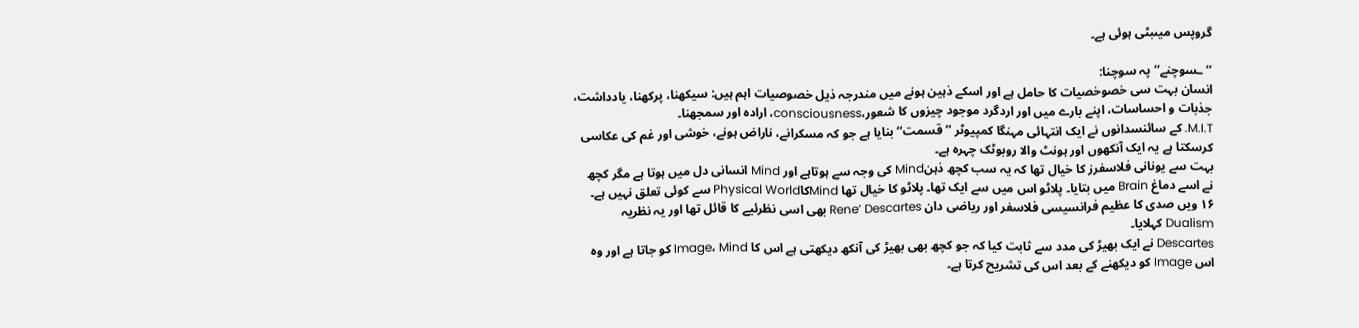گروپس میںبٹی ہوئی ہے۔

’’ـسوچنے‘‘ پہ سوچنا:
انسان بہت سی خصوخصیات کا حامل ہے اور اسکے ذہین ہونے میں مندرجہ ذیل خصوصیات اہم ہیں: سیکھنا، پرکھنا، یادداشت، جذبات و احساسات، اپنے بارے میں اور اردگرد موجود چیزوں کا شعور،consciousness، ارادہ اور سمجھنا۔
M.I.T. کے سائنسدانوں نے ایک انتہائی مہنگا کمپیوٹر ’’قسمت‘‘ بنایا ہے جو کہ مسکرانے، ناراض ہونے، خوشی اور غم کی عکاسی کرسکتا ہے یہ ایک آنکھوں اور ہونٹ والا روبوٹک چہرہ ہے۔
بہت سے یونانی فلاسفرز کا خیال تھا کہ یہ سب کچھ ذہنMind کی وجہ سے ہوتاہے اور Mind انسانی دل میں ہوتا ہے مگر کچھ نے اسے دماغ Brain میں بتایا۔ پلاٹو اس میں سے ایک تھا۔ پلاٹو کا خیال تھا MindکاPhysical World سے کوئی تعلق نہیں ہے۔ ۱۶ ویں صدی کا عظیم فرانسیسی فلاسفر اور ریاضی دان Rene’ Descartes بھی اسی نظرئیے کا قائل تھا اور یہ نظریہ Dualism کہلایا۔
Descartes نے ایک بھیڑ کی مدد سے ثابت کیا کہ جو کچھ بھی بھیڑ کی آنکھ دیکھتی ہے اس کا Image، Mind کو جاتا ہے اور وہ اس Image کو دیکھنے کے بعد اس کی تشریح کرتا ہے۔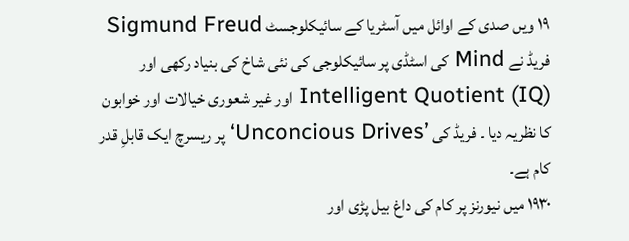۱۹ ویں صدی کے اوائل میں آسٹریا کے سائیکلوجسٹ Sigmund Freud فریڈ نے Mind کی اسٹڈی پر سائیکلوجی کی نئی شاخ کی بنیاد رکھی اور Intelligent Quotient (IQ) اور غیر شعوری خیالات اور خوابون کا نظریہ دیا ۔ فریڈ کی ’Unconcious Drives‘ پر ریسرچ ایک قابلِ قدر کام ہے۔
۱۹۳۰ میں نیورنز پر کام کی داغ بیل پڑی اور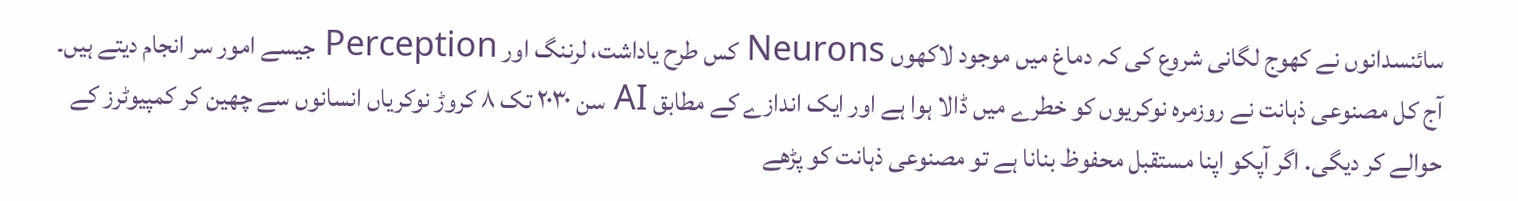سائنسدانوں نے کھوج لگانی شروع کی کہ دماغ میں موجود لاکھوں Neurons کس طرح یاداشت، لرننگ اور Perception جیسے امور سر انجام دیتے ہیں۔
آج کل مصنوعی ذہانت نے روزمرہ نوکریوں کو خطرے میں ڈالا ہوا ہے اور ایک اندازے کے مطابق AI سن ٢٠٣٠ تک ٨ کروڑ نوکریاں انسانوں سے چھین کر کمپیوٹرز کے حوالے کر دیگی. اگر آپکو اپنا مستقبل محفوظ بنانا ہے تو مصنوعی ذہانت کو پڑھے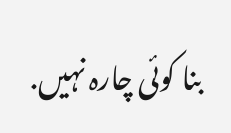بنا کوئی چارہ نہیں.